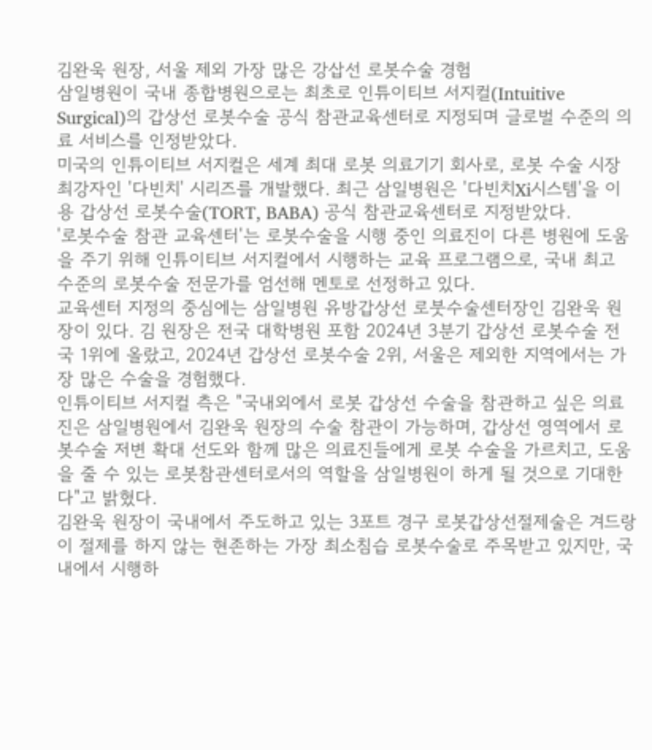김완욱 원장, 서울 제외 가장 많은 강삽선 로봇수술 경험
삼일병원이 국내 종합병원으로는 최초로 인튜이티브 서지컬(Intuitive Surgical)의 갑상선 로봇수술 공식 참관교육센터로 지정되며 글로벌 수준의 의료 서비스를 인정받았다.
미국의 인튜이티브 서지컬은 세계 최대 로봇 의료기기 회사로, 로봇 수술 시장 최강자인 '다빈치' 시리즈를 개발했다. 최근 삼일병원은 '다빈치Xi시스템'을 이용 갑상선 로봇수술(TORT, BABA) 공식 참관교육센터로 지정받았다.
'로봇수술 참관 교육센터'는 로봇수술을 시행 중인 의료진이 다른 병원에 도움을 주기 위해 인튜이티브 서지컬에서 시행하는 교육 프로그램으로, 국내 최고 수준의 로봇수술 전문가를 엄선해 멘토로 선정하고 있다.
교육센터 지정의 중심에는 삼일병원 유방갑상선 로붓수술센터장인 김완욱 원장이 있다. 김 원장은 전국 대학병원 포함 2024년 3분기 갑상선 로봇수술 전국 1위에 올랐고, 2024년 갑상선 로봇수술 2위, 서울은 제외한 지역에서는 가장 많은 수술을 경험했다.
인튜이티브 서지컬 측은 "국내외에서 로봇 갑상선 수술을 참관하고 싶은 의료진은 삼일병원에서 김완욱 원장의 수술 참관이 가능하며, 갑상선 영역에서 로봇수술 저변 확대 선도와 함께 많은 의료진들에게 로봇 수술을 가르치고, 도움을 줄 수 있는 로봇참관센터로서의 역할을 삼일병원이 하게 될 것으로 기대한다"고 밝혔다.
김완욱 원장이 국내에서 주도하고 있는 3포트 경구 로봇갑상선절제술은 겨드랑이 절제를 하지 않는 현존하는 가장 최소침습 로봇수술로 주목받고 있지만, 국내에서 시행하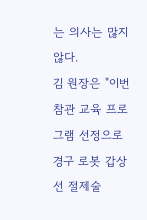는 의사는 많지 않다.
김 원장은 "이번 참관 교육 프로그램 선정으로 경구 로봇 갑상선 절제술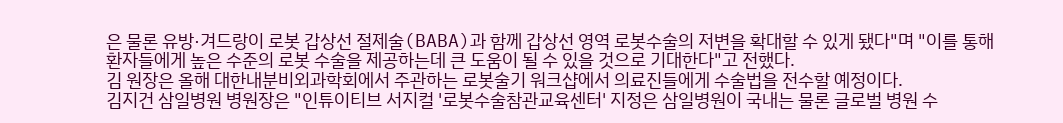은 물론 유방·겨드랑이 로봇 갑상선 절제술(BABA)과 함께 갑상선 영역 로봇수술의 저변을 확대할 수 있게 됐다"며 "이를 통해 환자들에게 높은 수준의 로봇 수술을 제공하는데 큰 도움이 될 수 있을 것으로 기대한다"고 전했다.
김 원장은 올해 대한내분비외과학회에서 주관하는 로봇술기 워크샵에서 의료진들에게 수술법을 전수할 예정이다.
김지건 삼일병원 병원장은 "인튜이티브 서지컬 '로봇수술참관교육센터' 지정은 삼일병원이 국내는 물론 글로벌 병원 수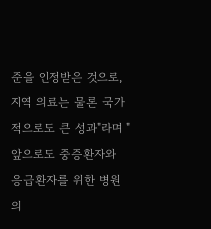준을 인정받은 것으로, 지역 의료는 물론 국가적으로도 큰 성과"라며 "앞으로도 중증환자와 응급환자를 위한 병원의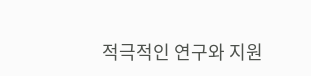적극적인 연구와 지원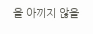을 아끼지 않을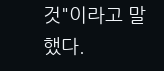것"이라고 말했다.